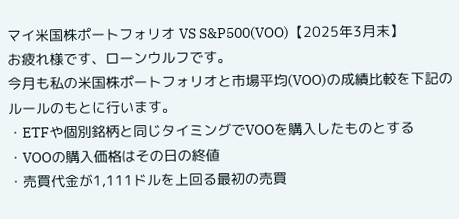マイ米国株ポートフォリオ VS S&P500(VOO)【2025年3月末】
お疲れ様です、ローンウルフです。
今月も私の米国株ポートフォリオと市場平均(VOO)の成績比較を下記のルールのもとに行います。
・ETFや個別銘柄と同じタイミングでVOOを購入したものとする
・VOOの購入価格はその日の終値
・売買代金が1,111ドルを上回る最初の売買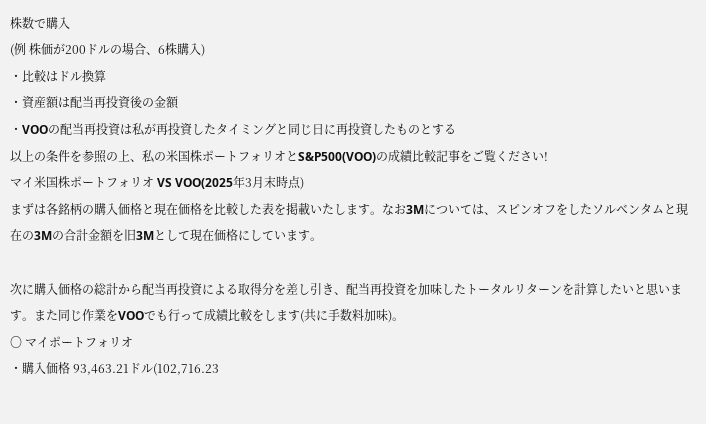株数で購入
(例 株価が200ドルの場合、6株購入)
・比較はドル換算
・資産額は配当再投資後の金額
・VOOの配当再投資は私が再投資したタイミングと同じ日に再投資したものとする
以上の条件を参照の上、私の米国株ポートフォリオとS&P500(VOO)の成績比較記事をご覧ください!
マイ米国株ポートフォリオ VS VOO(2025年3月末時点)
まずは各銘柄の購入価格と現在価格を比較した表を掲載いたします。なお3Mについては、スピンオフをしたソルベンタムと現在の3Mの合計金額を旧3Mとして現在価格にしています。

次に購入価格の総計から配当再投資による取得分を差し引き、配当再投資を加味したトータルリターンを計算したいと思います。また同じ作業をVOOでも行って成績比較をします(共に手数料加味)。
〇 マイポートフォリオ
・購入価格 93,463.21ドル(102,716.23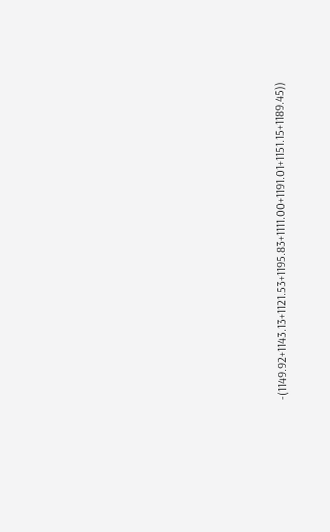-(1149.92+1143.13+1121.53+1195.83+1111.00+1191.01+1151.15+1189.45))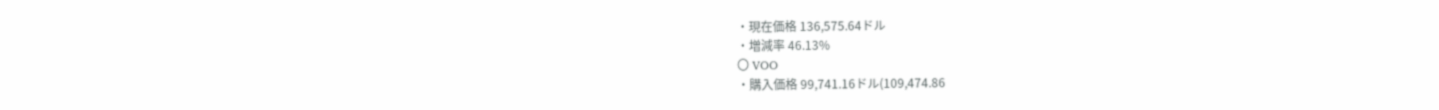・現在価格 136,575.64ドル
・増減率 46.13%
〇 VOO
・購入価格 99,741.16ドル(109,474.86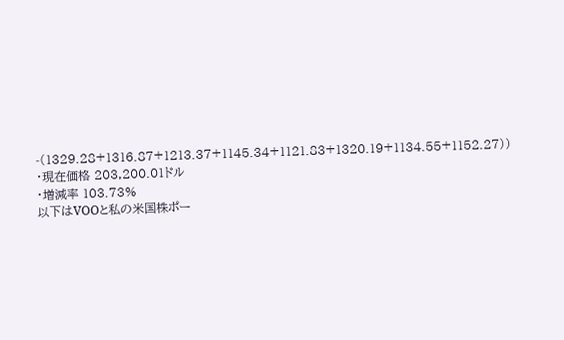-(1329.28+1316.87+1213.37+1145.34+1121.83+1320.19+1134.55+1152.27))
・現在価格 203,200.01ドル
・増減率 103.73%
以下はVOOと私の米国株ポー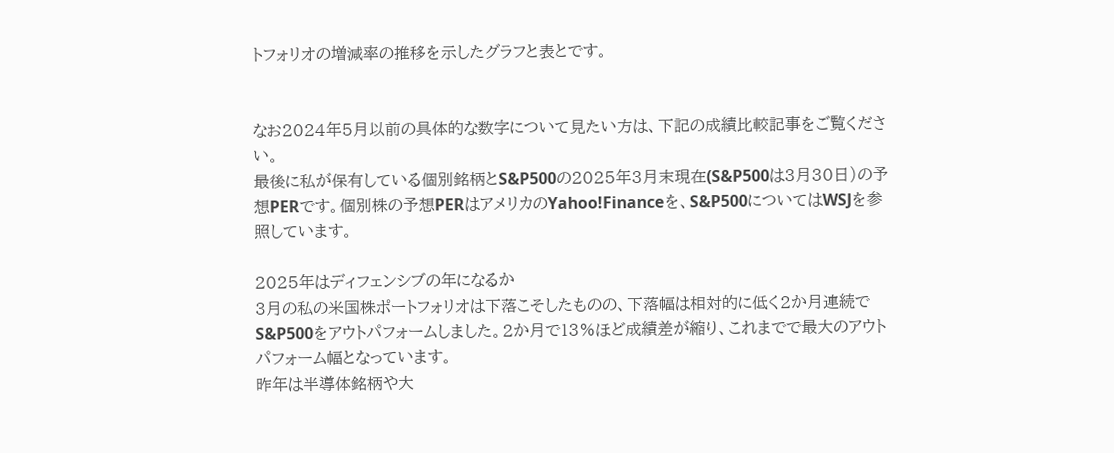トフォリオの増減率の推移を示したグラフと表とです。


なお2024年5月以前の具体的な数字について見たい方は、下記の成績比較記事をご覧ください。
最後に私が保有している個別銘柄とS&P500の2025年3月末現在(S&P500は3月30日)の予想PERです。個別株の予想PERはアメリカのYahoo!Financeを、S&P500についてはWSJを参照しています。

2025年はディフェンシブの年になるか
3月の私の米国株ポートフォリオは下落こそしたものの、下落幅は相対的に低く2か月連続でS&P500をアウトパフォームしました。2か月で13%ほど成績差が縮り、これまでで最大のアウトパフォーム幅となっています。
昨年は半導体銘柄や大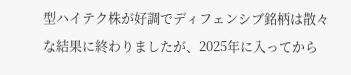型ハイテク株が好調でディフェンシブ銘柄は散々な結果に終わりましたが、2025年に入ってから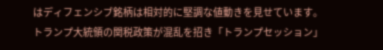はディフェンシブ銘柄は相対的に堅調な値動きを見せています。
トランプ大統領の関税政策が混乱を招き「トランプセッション」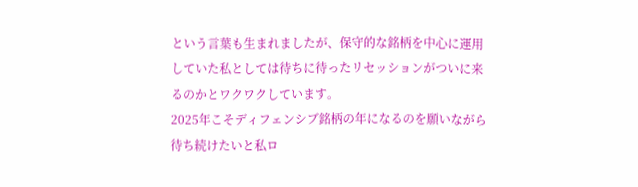という言葉も生まれましたが、保守的な銘柄を中心に運用していた私としては待ちに待ったリセッションがついに来るのかとワクワクしています。
2025年こそディフェンシブ銘柄の年になるのを願いながら待ち続けたいと私ロ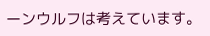ーンウルフは考えています。